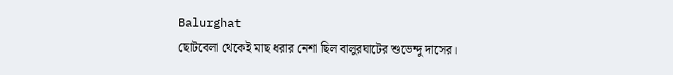Balurghat
ছোটবেলা থেকেই মাছ ধরার নেশা ছিল বালুরঘাটের শুভেন্দু দাসের।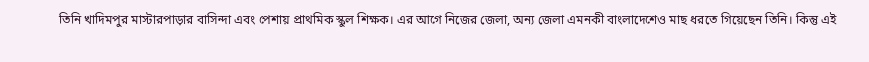তিনি খাদিমপুর মাস্টারপাড়ার বাসিন্দা এবং পেশায় প্রাথমিক স্কুল শিক্ষক। এর আগে নিজের জেলা, অন্য জেলা এমনকী বাংলাদেশেও মাছ ধরতে গিয়েছেন তিনি। কিন্তু এই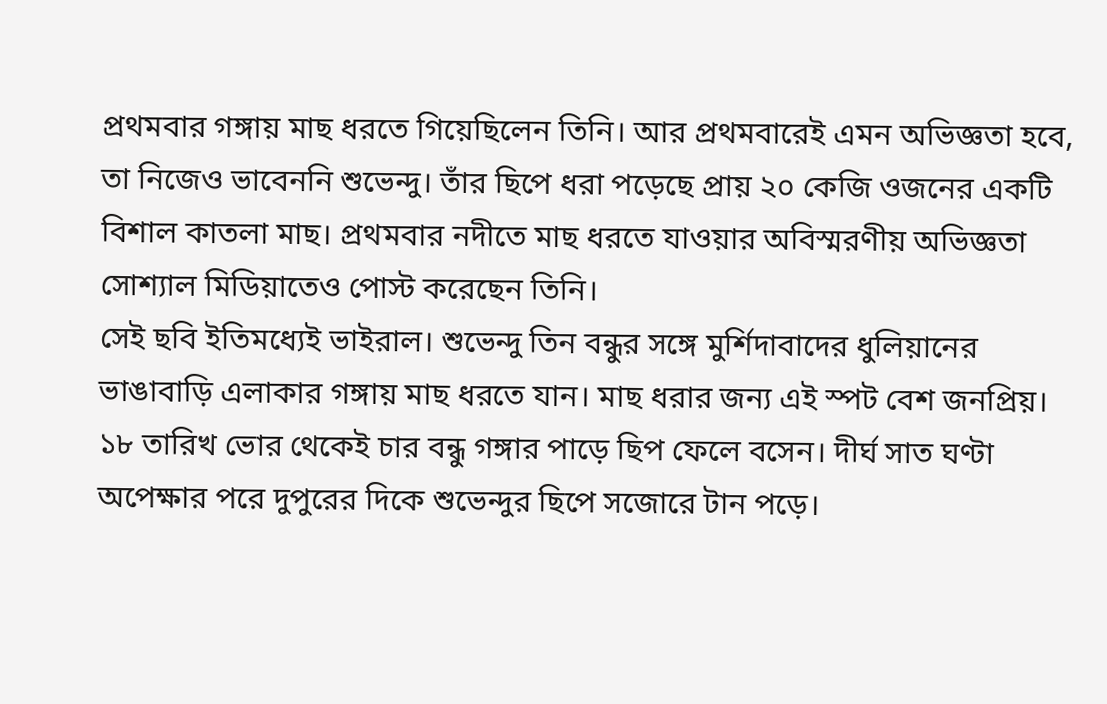প্রথমবার গঙ্গায় মাছ ধরতে গিয়েছিলেন তিনি। আর প্রথমবারেই এমন অভিজ্ঞতা হবে, তা নিজেও ভাবেননি শুভেন্দু। তাঁর ছিপে ধরা পড়েছে প্রায় ২০ কেজি ওজনের একটি বিশাল কাতলা মাছ। প্রথমবার নদীতে মাছ ধরতে যাওয়ার অবিস্মরণীয় অভিজ্ঞতা সোশ্যাল মিডিয়াতেও পোস্ট করেছেন তিনি।
সেই ছবি ইতিমধ্যেই ভাইরাল। শুভেন্দু তিন বন্ধুর সঙ্গে মুর্শিদাবাদের ধুলিয়ানের ভাঙাবাড়ি এলাকার গঙ্গায় মাছ ধরতে যান। মাছ ধরার জন্য এই স্পট বেশ জনপ্রিয়। ১৮ তারিখ ভোর থেকেই চার বন্ধু গঙ্গার পাড়ে ছিপ ফেলে বসেন। দীর্ঘ সাত ঘণ্টা অপেক্ষার পরে দুপুরের দিকে শুভেন্দুর ছিপে সজোরে টান পড়ে।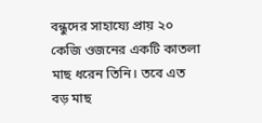বন্ধুদের সাহায্যে প্রায় ২০ কেজি ওজনের একটি কাতলা মাছ ধরেন তিনি। তবে এত বড় মাছ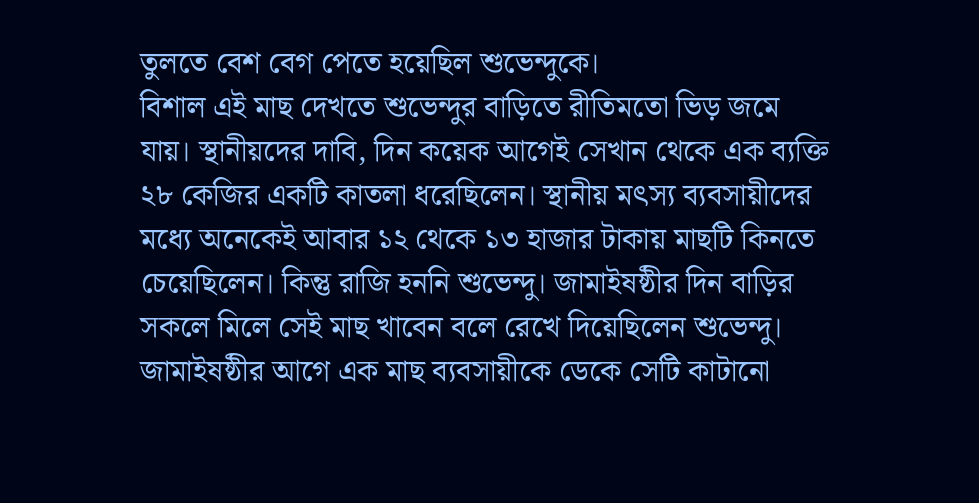তুলতে বেশ বেগ পেতে হয়েছিল শুভেন্দুকে।
বিশাল এই মাছ দেখতে শুভেন্দুর বাড়িতে রীতিমতো ভিড় জমে যায়। স্থানীয়দের দাবি, দিন কয়েক আগেই সেখান থেকে এক ব্যক্তি ২৮ কেজির একটি কাতলা ধরেছিলেন। স্থানীয় মৎস্য ব্যবসায়ীদের মধ্যে অনেকেই আবার ১২ থেকে ১৩ হাজার টাকায় মাছটি কিনতে চেয়েছিলেন। কিন্তু রাজি হননি শুভেন্দু। জামাইষষ্ঠীর দিন বাড়ির সকলে মিলে সেই মাছ খাবেন বলে রেখে দিয়েছিলেন শুভেন্দু। জামাইষষ্ঠীর আগে এক মাছ ব্যবসায়ীকে ডেকে সেটি কাটানো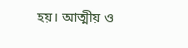হয়। আত্মীয় ও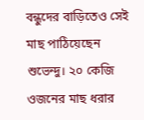বন্ধুদের বাড়িতেও সেই মাছ পাঠিয়েছেন শুভেন্দু। ২০ কেজি ওজনের মাছ ধরার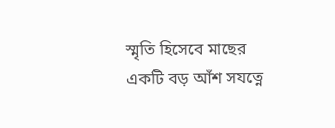স্মৃতি হিসেবে মাছের একটি বড় আঁশ সযত্নে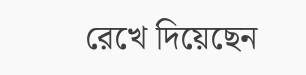রেখে দিয়েছেন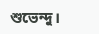শুভেন্দু।